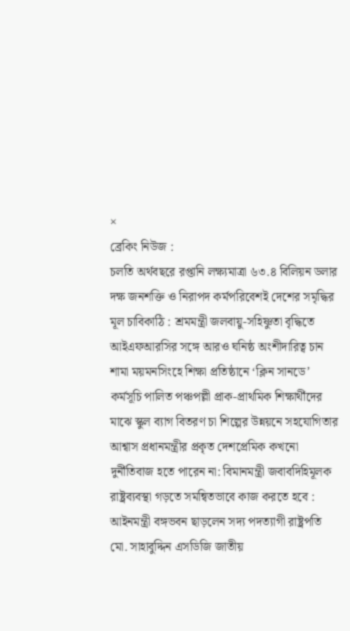×
ব্রেকিং নিউজ :
চলতি অর্থবছরে রপ্তানি লক্ষ্যমাত্রা ৬৩.৪ বিলিয়ন ডলার দক্ষ জনশক্তি ও নিরাপদ কর্মপরিবেশই দেশের সমৃদ্ধির মূল চাবিকাঠি : শ্রমমন্ত্রী জলবায়ু-সহিষ্ণুতা বৃদ্ধিতে আইএফআরসির সঙ্গে আরও ঘনিষ্ঠ অংশীদারিত্ব চান শামা ময়মনসিংহে শিক্ষা প্রতিষ্ঠানে ‘ক্লিন সানডে’ কর্মসূচি পালিত পঞ্চপল্লী প্রাক-প্রাথমিক শিক্ষার্থীদের মাঝে স্কুল ব্যাগ বিতরণ চা শিল্পের উন্নয়নে সহযোগিতার আশ্বাস প্রধানমন্ত্রীর প্রকৃত দেশপ্রেমিক কখনো দুর্নীতিবাজ হতে পারেন না: বিমানমন্ত্রী জবাবদিহিমূলক রাষ্ট্রব্যবস্থা গড়তে সমন্বিতভাবে কাজ করতে হবে : আইনমন্ত্রী বঙ্গভবন ছাড়লেন সদ্য পদত্যাগী রাষ্ট্রপতি মো. সাহাবুদ্দিন এসডিজি জাতীয়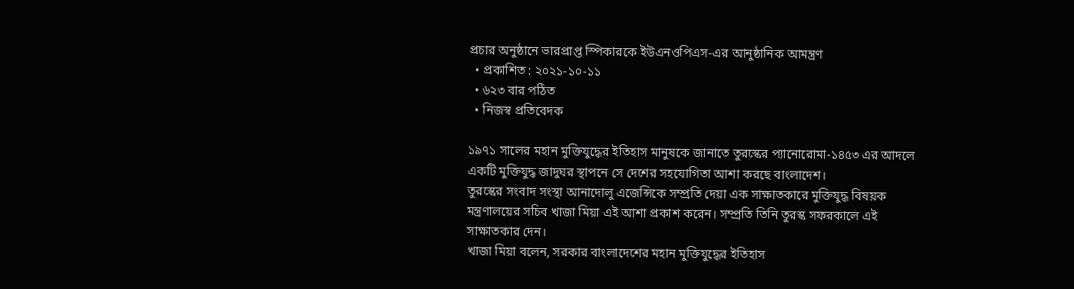প্রচার অনুষ্ঠানে ভারপ্রাপ্ত স্পিকারকে ইউএনওপিএস-এর আনুষ্ঠানিক আমন্ত্রণ
  • প্রকাশিত : ২০২১-১০-১১
  • ৬২৩ বার পঠিত
  • নিজস্ব প্রতিবেদক

১৯৭১ সালের মহান মুক্তিযুদ্ধের ইতিহাস মানুষকে জানাতে তুরস্কের প্যানোরোমা-১৪৫৩ এর আদলে একটি মুক্তিযুদ্ধ জাদুঘর স্থাপনে সে দেশের সহযোগিতা আশা করছে বাংলাদেশ।
তুরস্কের সংবাদ সংস্থা আনাদোলু এজেন্সিকে সম্প্রতি দেয়া এক সাক্ষাতকারে মুক্তিযুদ্ধ বিষয়ক মন্ত্রণালয়ের সচিব খাজা মিয়া এই আশা প্রকাশ করেন। সম্প্রতি তিনি তুরস্ক সফরকালে এই সাক্ষাতকার দেন।
খাজা মিয়া বলেন, সরকার বাংলাদেশের মহান মুক্তিযুদ্ধের ইতিহাস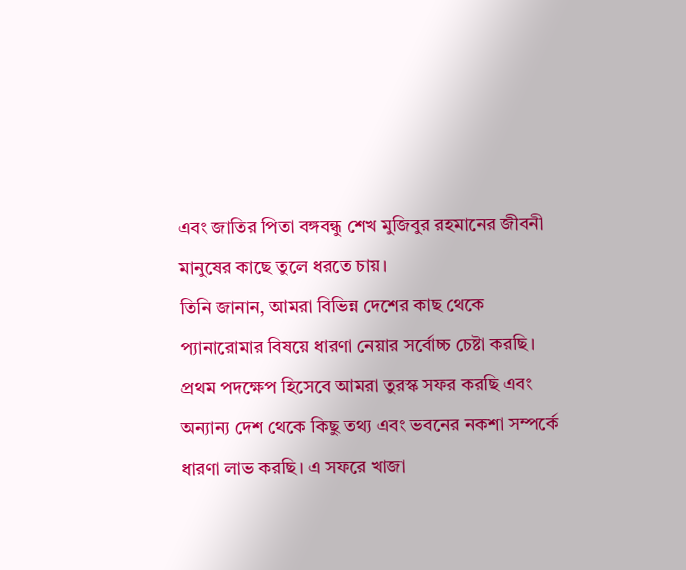এবং জাতির পিতা বঙ্গবন্ধু শেখ মুজিবুর রহমানের জীবনী মানুষের কাছে তুলে ধরতে চায়।
তিনি জানান, আমরা বিভিন্ন দেশের কাছ থেকে প্যানারোমার বিষয়ে ধারণা নেয়ার সর্বোচ্চ চেষ্টা করছি। প্রথম পদক্ষেপ হিসেবে আমরা তুরস্ক সফর করছি এবং অন্যান্য দেশ থেকে কিছু তথ্য এবং ভবনের নকশা সম্পর্কে ধারণা লাভ করছি। এ সফরে খাজা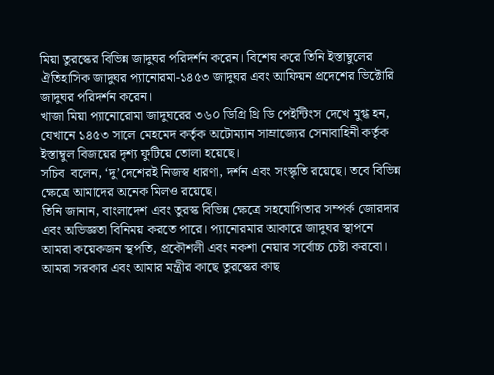মিয়া তুরস্কের বিভিন্ন জাদুঘর পরিদর্শন করেন। বিশেষ করে তিনি ইস্তাম্বুলের ঐতিহাসিক জাদুঘর প্যানোরমা-১৪৫৩ জাদুঘর এবং আফিয়ন প্রদেশের ভিক্টোরি জাদুঘর পরিদর্শন করেন।
খাজা মিয়া প্যানোরোমা জাদুঘরের ৩৬০ ডিগ্রি থ্রি ডি পেইন্টিংস দেখে মুগ্ধ হন, যেখানে ১৪৫৩ সালে মেহমেদ কর্তৃক অটোম্যান সাম্রাজ্যের সেনাবাহিনী কর্তৃক ইস্তাম্বুল বিজয়ের দৃশ্য ফুটিয়ে তোলা হয়েছে।
সচিব  বলেন, ‘দু’দেশেরই নিজস্ব ধারণা, দর্শন এবং সংস্কৃতি রয়েছে। তবে বিভিন্ন ক্ষেত্রে আমাদের অনেক মিলও রয়েছে।
তিনি জানান, বাংলাদেশ এবং তুরস্ক বিভিন্ন ক্ষেত্রে সহযোগিতার সম্পর্ক জোরদার এবং অভিজ্ঞতা বিনিময় করতে পারে। প্যানোরমার আকারে জাদুঘর স্থাপনে আমরা কয়েকজন স্থপতি, প্রকৌশলী এবং নকশা নেয়ার সর্বোচ্চ চেষ্টা করবো। আমরা সরকার এবং আমার মন্ত্রীর কাছে তুরস্কের কাছ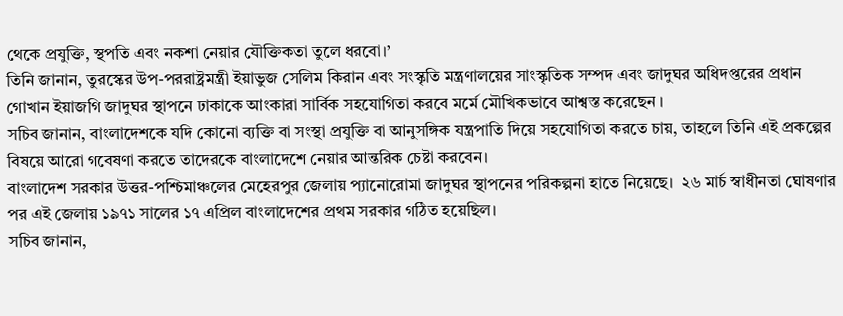থেকে প্রযুক্তি, স্থপতি এবং নকশা নেয়ার যৌক্তিকতা তুলে ধরবো।’
তিনি জানান, তুরস্কের উপ-পররাষ্ট্রমন্ত্রী ইয়াভুজ সেলিম কিরান এবং সংস্কৃতি মন্ত্রণালয়ের সাংস্কৃতিক সম্পদ এবং জাদুঘর অধিদপ্তরের প্রধান গোখান ইয়াজগি জাদুঘর স্থাপনে ঢাকাকে আংকারা সার্বিক সহযোগিতা করবে মর্মে মৌখিকভাবে আশ্বস্ত করেছেন ।
সচিব জানান, বাংলাদেশকে যদি কোনো ব্যক্তি বা সংস্থা প্রযুক্তি বা আনুসঙ্গিক যন্ত্রপাতি দিয়ে সহযোগিতা করতে চায়, তাহলে তিনি এই প্রকল্পের বিষয়ে আরো গবেষণা করতে তাদেরকে বাংলাদেশে নেয়ার আন্তরিক চেষ্টা করবেন।
বাংলাদেশ সরকার উত্তর-পশ্চিমাঞ্চলের মেহেরপুর জেলায় প্যানোরোমা জাদুঘর স্থাপনের পরিকল্পনা হাতে নিয়েছে।  ২৬ মার্চ স্বাধীনতা ঘোষণার পর এই জেলায় ১৯৭১ সালের ১৭ এপ্রিল বাংলাদেশের প্রথম সরকার গঠিত হয়েছিল।
সচিব জানান,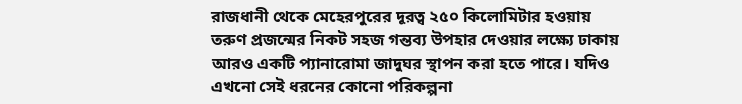রাজধানী থেকে মেহেরপুরের দূরত্ব ২৫০ কিলোমিটার হওয়ায় তরুণ প্রজন্মের নিকট সহজ গন্তব্য উপহার দেওয়ার লক্ষ্যে ঢাকায় আরও একটি প্যানারোমা জাদুঘর স্থাপন করা হতে পারে। যদিও এখনো সেই ধরনের কোনো পরিকল্পনা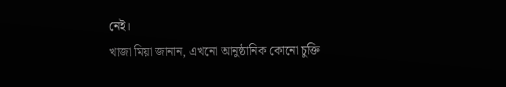নেই।
খাজা মিয়া জানান, এখনো আনুষ্ঠানিক কোনো চুক্তি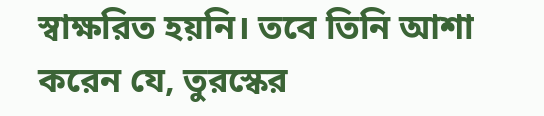স্বাক্ষরিত হয়নি। তবে তিনি আশা করেন যে, তুরস্কের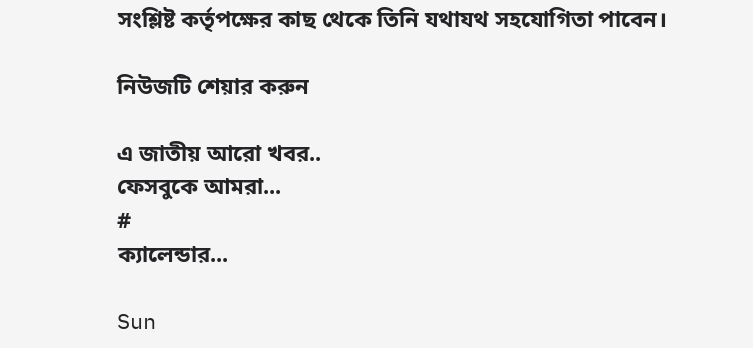সংশ্লিষ্ট কর্তৃপক্ষের কাছ থেকে তিনি যথাযথ সহযোগিতা পাবেন।

নিউজটি শেয়ার করুন

এ জাতীয় আরো খবর..
ফেসবুকে আমরা...
#
ক্যালেন্ডার...

Sun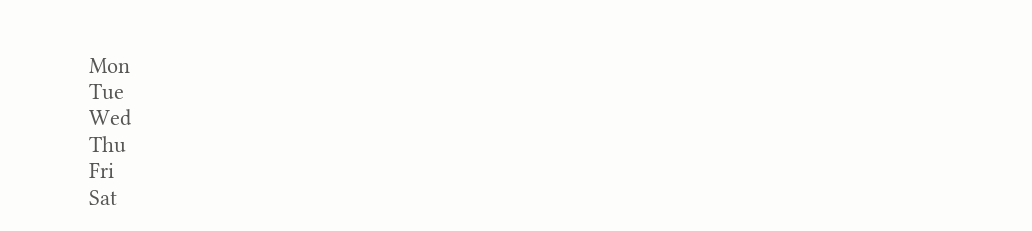Mon
Tue
Wed
Thu
Fri
Sat